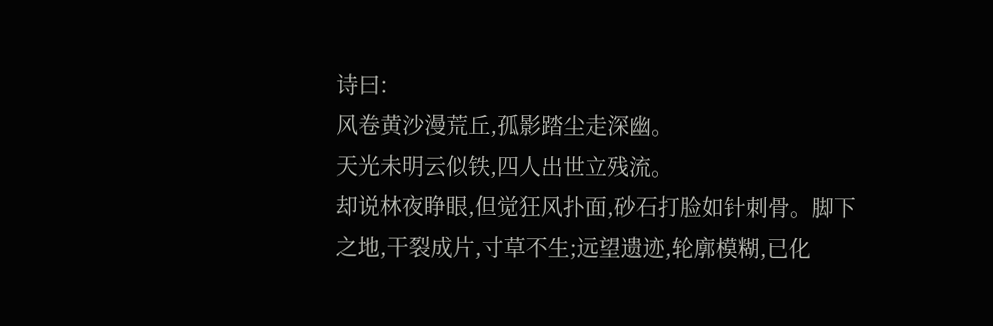诗曰:
风卷黄沙漫荒丘,孤影踏尘走深幽。
天光未明云似铁,四人出世立残流。
却说林夜睁眼,但觉狂风扑面,砂石打脸如针刺骨。脚下之地,干裂成片,寸草不生;远望遗迹,轮廓模糊,已化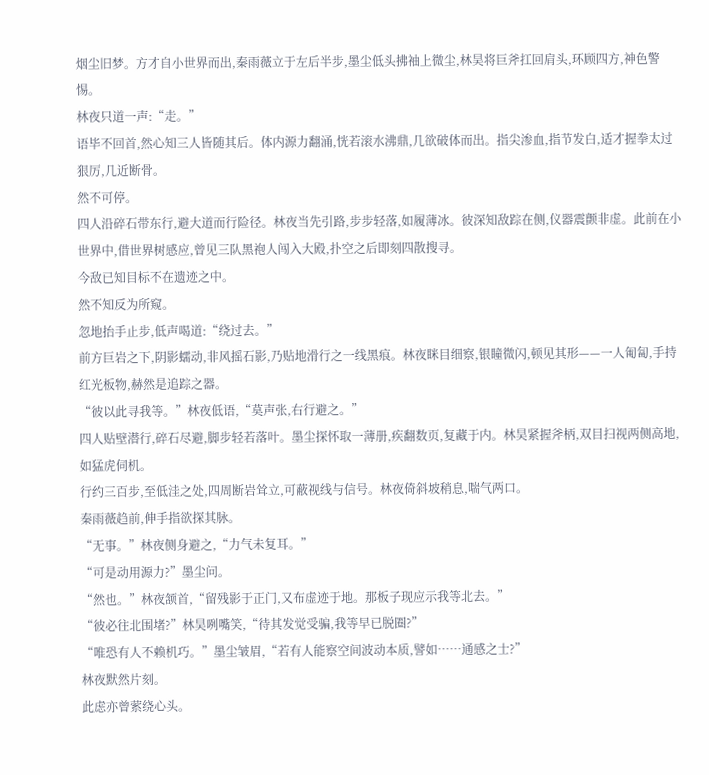烟尘旧梦。方才自小世界而出,秦雨薇立于左后半步,墨尘低头拂袖上微尘,林昊将巨斧扛回肩头,环顾四方,神色警惕。
林夜只道一声:“走。”
语毕不回首,然心知三人皆随其后。体内源力翻涌,恍若滚水沸鼎,几欲破体而出。指尖渗血,指节发白,适才握拳太过狠厉,几近断骨。
然不可停。
四人沿碎石带东行,避大道而行险径。林夜当先引路,步步轻落,如履薄冰。彼深知敌踪在侧,仪器震颤非虚。此前在小世界中,借世界树感应,曾见三队黑袍人闯入大殿,扑空之后即刻四散搜寻。
今敌已知目标不在遗迹之中。
然不知反为所窥。
忽地抬手止步,低声喝道:“绕过去。”
前方巨岩之下,阴影蠕动,非风摇石影,乃贴地滑行之一线黑痕。林夜眯目细察,银瞳微闪,顿见其形——一人匍匐,手持红光板物,赫然是追踪之器。
“彼以此寻我等。”林夜低语,“莫声张,右行避之。”
四人贴壁潜行,碎石尽避,脚步轻若落叶。墨尘探怀取一薄册,疾翻数页,复藏于内。林昊紧握斧柄,双目扫视两侧高地,如猛虎伺机。
行约三百步,至低洼之处,四周断岩耸立,可蔽视线与信号。林夜倚斜坡稍息,喘气两口。
秦雨薇趋前,伸手指欲探其脉。
“无事。”林夜侧身避之,“力气未复耳。”
“可是动用源力?”墨尘问。
“然也。”林夜颔首,“留残影于正门,又布虚迹于地。那板子现应示我等北去。”
“彼必往北围堵?”林昊咧嘴笑,“待其发觉受骗,我等早已脱圈?”
“唯恐有人不赖机巧。”墨尘皱眉,“若有人能察空间波动本质,譬如……通感之士?”
林夜默然片刻。
此虑亦曾萦绕心头。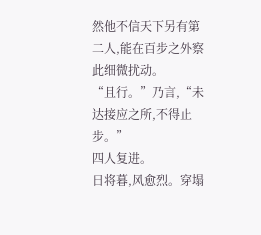然他不信天下另有第二人,能在百步之外察此细微扰动。
“且行。”乃言,“未达接应之所,不得止步。”
四人复进。
日将暮,风愈烈。穿塌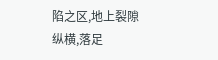陷之区,地上裂隙纵横,落足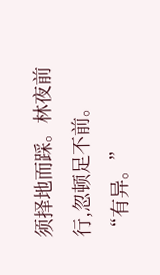须择地而踩。林夜前行,忽顿足不前。
“有异。”